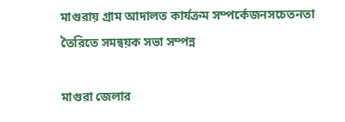মাগুরায় গ্রাম আদালত কার্যক্রম সম্পর্কেজনসচেতনতা তৈরিতে সমন্বয়ক সভা সম্পন্ন

মাগুরা জেলার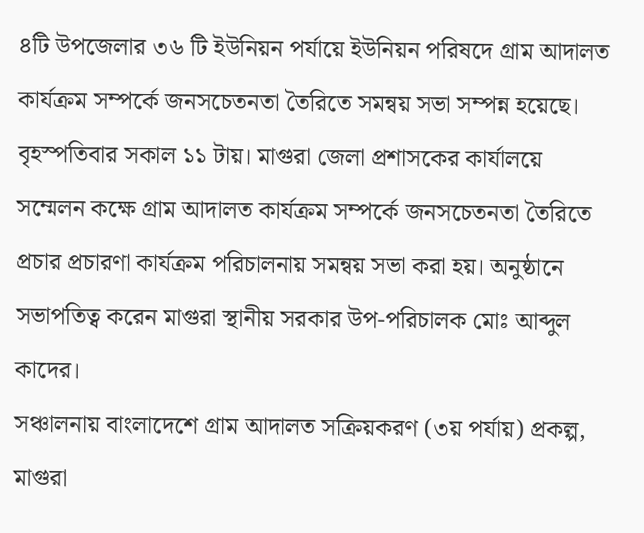৪টি উপজেলার ৩৬ টি ইউনিয়ন পর্যায়ে ইউনিয়ন পরিষদে গ্রাম আদালত কার্যক্রম সম্পর্কে জনসচেতনতা তৈরিতে সমন্বয় সভা সম্পন্ন হয়েছে। বৃহস্পতিবার সকাল ১১ টায়। মাগুরা জেলা প্রশাসকের কার্যালয়ে সম্মেলন কক্ষে গ্রাম আদালত কার্যক্রম সম্পর্কে জনসচেতনতা তৈরিতে প্রচার প্রচারণা কার্যক্রম পরিচালনায় সমন্বয় সভা করা হয়। অনুষ্ঠানে সভাপতিত্ব করেন মাগুরা স্থানীয় সরকার উপ-পরিচালক মোঃ আব্দুল কাদের।
সঞ্চালনায় বাংলাদেশে গ্রাম আদালত সক্রিয়করণ (৩য় পর্যায়) প্রকল্প, মাগুরা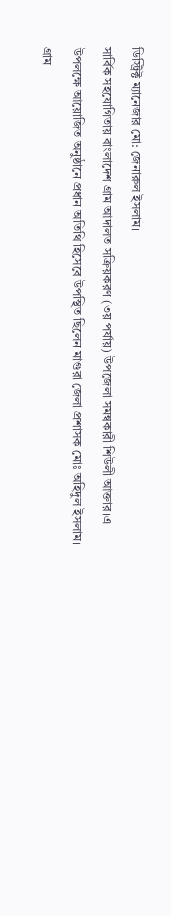ডিস্ট্রিক্ট ম্যানেজার মো: জেনারুল ইসলাম।
সার্বিক সহযোগিতায় বাংলাদেশ গ্রাম আদালত সক্রিয়করণ (৩য় পর্যায়) উপজেলা সমন্বকারী শিউলী আক্তার।এ উপলক্ষে আয়োজিত অনুষ্ঠানে প্রধান অতিথি হিসেবে উপস্থিত ছিলেন মাগুরা জেলা প্রশাসক মোঃ অহিদুল ইসলাম।
গ্রাম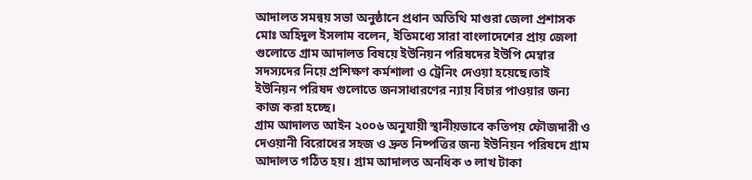আদালত সমন্বয় সভা অনুষ্ঠানে প্রধান অতিথি মাগুরা জেলা প্রশাসক মোঃ অহিদুল ইসলাম বলেন, ইতিমধ্যে সারা বাংলাদেশের প্রায় জেলা গুলোতে গ্রাম আদালত বিষয়ে ইউনিয়ন পরিষদের ইউপি মেম্বার সদস্যদের নিয়ে প্রশিক্ষণ কর্মশালা ও ট্রেনিং দেওয়া হয়েছে।তাই ইউনিয়ন পরিষদ গুলোতে জনসাধারণের ন্যায় বিচার পাওয়ার জন্য কাজ করা হচ্ছে।
গ্রাম আদালত আইন ২০০৬ অনুযায়ী স্থানীয়ভাবে কতিপয় ফৌজদারী ও দেওয়ানী বিরোধের সহজ ও দ্রুত নিষ্পত্তির জন্য ইউনিয়ন পরিষদে গ্রাম আদালত গঠিত হয়। গ্রাম আদালত অনধিক ৩ লাখ টাকা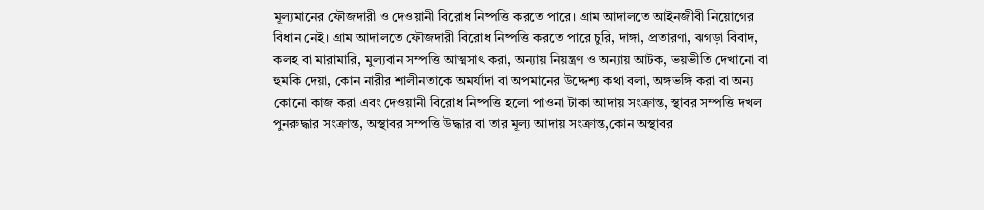মূল্যমানের ফৌজদারী ও দেওয়ানী বিরোধ নিষ্পত্তি করতে পারে। গ্রাম আদালতে আইনজীবী নিয়োগের বিধান নেই। গ্রাম আদালতে ফৌজদারী বিরোধ নিষ্পত্তি করতে পারে চুরি, দাঙ্গা, প্রতারণা, ঝগড়া বিবাদ, কলহ বা মারামারি, মুল্যবান সম্পত্তি আত্মসাৎ করা, অন্যায় নিয়ন্ত্রণ ও অন্যায় আটক, ভয়ভীতি দেখানো বা হুমকি দেয়া, কোন নারীর শালীনতাকে অমর্যাদা বা অপমানের উদ্দেশ্য কথা বলা, অঙ্গভঙ্গি করা বা অন্য কোনো কাজ করা এবং দেওয়ানী বিরোধ নিষ্পত্তি হলো পাওনা টাকা আদায় সংক্রান্ত, স্থাবর সম্পত্তি দখল পুনরুদ্ধার সংক্রান্ত, অস্থাবর সম্পত্তি উদ্ধার বা তার মূল্য আদায় সংক্রান্ত,কোন অস্থাবর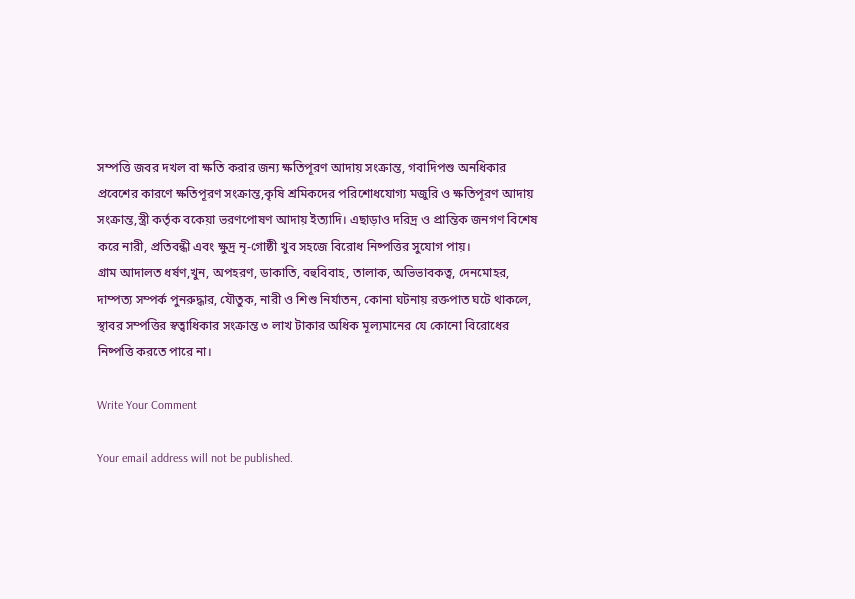সম্পত্তি জবর দখল বা ক্ষতি করার জন্য ক্ষতিপূরণ আদায় সংক্রান্ত, গবাদিপশু অনধিকার প্রবেশের কারণে ক্ষতিপূরণ সংক্রান্ত,কৃষি শ্রমিকদের পরিশোধযোগ্য মজুরি ও ক্ষতিপূরণ আদায় সংক্রান্ত,স্ত্রী কর্তৃক বকেয়া ভরণপোষণ আদায় ইত্যাদি। এছাড়াও দরিদ্র ও প্রান্তিক জনগণ বিশেষ করে নারী, প্রতিবন্ধী এবং ক্ষুদ্র নৃ-গোষ্ঠী খুব সহজে বিরোধ নিষ্পত্তির সুযোগ পায়।
গ্রাম আদালত ধর্ষণ,খুন, অপহরণ, ডাকাতি, বহুবিবাহ, তালাক, অভিভাবকত্ব, দেনমোহর, দাম্পত্য সম্পর্ক পুনরুদ্ধার, যৌতুক, নারী ও শিশু নির্যাতন, কোনা ঘটনায় রক্তপাত ঘটে থাকলে, স্থাবর সম্পত্তির স্বত্বাধিকার সংক্রান্ত ৩ লাখ টাকার অধিক মূল্যমানের যে কোনো বিরোধের নিষ্পত্তি করতে পারে না।

Write Your Comment

Your email address will not be published.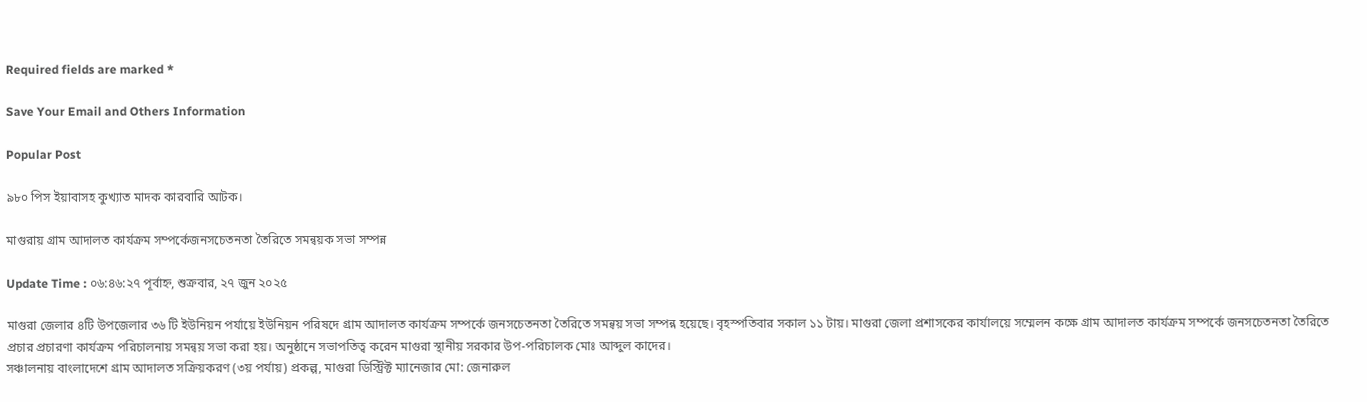Required fields are marked *

Save Your Email and Others Information

Popular Post

৯৮০ পিস ইয়াবাসহ কুখ্যাত মাদক কারবারি আটক।

মাগুরায় গ্রাম আদালত কার্যক্রম সম্পর্কেজনসচেতনতা তৈরিতে সমন্বয়ক সভা সম্পন্ন

Update Time : ০৬:৪৬:২৭ পূর্বাহ্ন, শুক্রবার, ২৭ জুন ২০২৫

মাগুরা জেলার ৪টি উপজেলার ৩৬ টি ইউনিয়ন পর্যায়ে ইউনিয়ন পরিষদে গ্রাম আদালত কার্যক্রম সম্পর্কে জনসচেতনতা তৈরিতে সমন্বয় সভা সম্পন্ন হয়েছে। বৃহস্পতিবার সকাল ১১ টায়। মাগুরা জেলা প্রশাসকের কার্যালয়ে সম্মেলন কক্ষে গ্রাম আদালত কার্যক্রম সম্পর্কে জনসচেতনতা তৈরিতে প্রচার প্রচারণা কার্যক্রম পরিচালনায় সমন্বয় সভা করা হয়। অনুষ্ঠানে সভাপতিত্ব করেন মাগুরা স্থানীয় সরকার উপ-পরিচালক মোঃ আব্দুল কাদের।
সঞ্চালনায় বাংলাদেশে গ্রাম আদালত সক্রিয়করণ (৩য় পর্যায়) প্রকল্প, মাগুরা ডিস্ট্রিক্ট ম্যানেজার মো: জেনারুল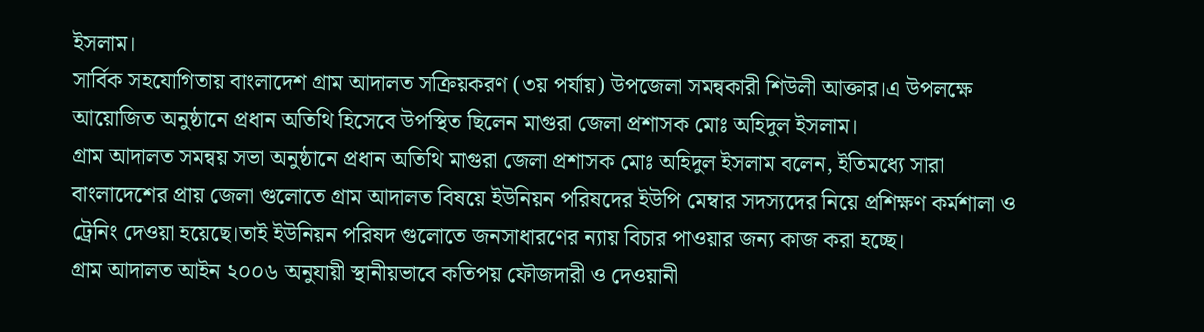ইসলাম।
সার্বিক সহযোগিতায় বাংলাদেশ গ্রাম আদালত সক্রিয়করণ (৩য় পর্যায়) উপজেলা সমন্বকারী শিউলী আক্তার।এ উপলক্ষে আয়োজিত অনুষ্ঠানে প্রধান অতিথি হিসেবে উপস্থিত ছিলেন মাগুরা জেলা প্রশাসক মোঃ অহিদুল ইসলাম।
গ্রাম আদালত সমন্বয় সভা অনুষ্ঠানে প্রধান অতিথি মাগুরা জেলা প্রশাসক মোঃ অহিদুল ইসলাম বলেন, ইতিমধ্যে সারা বাংলাদেশের প্রায় জেলা গুলোতে গ্রাম আদালত বিষয়ে ইউনিয়ন পরিষদের ইউপি মেম্বার সদস্যদের নিয়ে প্রশিক্ষণ কর্মশালা ও ট্রেনিং দেওয়া হয়েছে।তাই ইউনিয়ন পরিষদ গুলোতে জনসাধারণের ন্যায় বিচার পাওয়ার জন্য কাজ করা হচ্ছে।
গ্রাম আদালত আইন ২০০৬ অনুযায়ী স্থানীয়ভাবে কতিপয় ফৌজদারী ও দেওয়ানী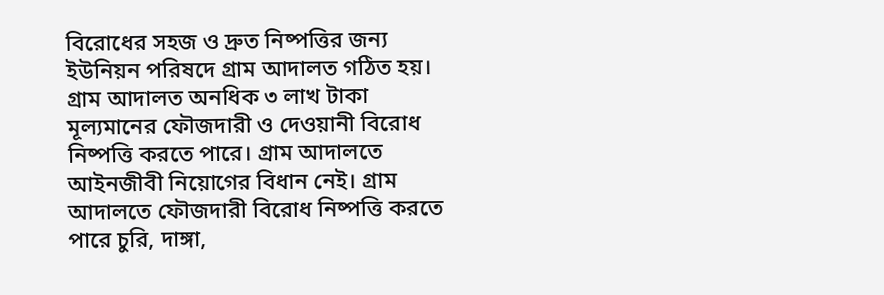বিরোধের সহজ ও দ্রুত নিষ্পত্তির জন্য ইউনিয়ন পরিষদে গ্রাম আদালত গঠিত হয়। গ্রাম আদালত অনধিক ৩ লাখ টাকা মূল্যমানের ফৌজদারী ও দেওয়ানী বিরোধ নিষ্পত্তি করতে পারে। গ্রাম আদালতে আইনজীবী নিয়োগের বিধান নেই। গ্রাম আদালতে ফৌজদারী বিরোধ নিষ্পত্তি করতে পারে চুরি, দাঙ্গা,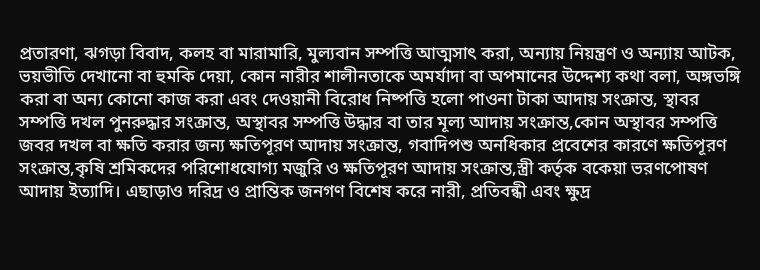প্রতারণা, ঝগড়া বিবাদ, কলহ বা মারামারি, মুল্যবান সম্পত্তি আত্মসাৎ করা, অন্যায় নিয়ন্ত্রণ ও অন্যায় আটক, ভয়ভীতি দেখানো বা হুমকি দেয়া, কোন নারীর শালীনতাকে অমর্যাদা বা অপমানের উদ্দেশ্য কথা বলা, অঙ্গভঙ্গি করা বা অন্য কোনো কাজ করা এবং দেওয়ানী বিরোধ নিষ্পত্তি হলো পাওনা টাকা আদায় সংক্রান্ত, স্থাবর সম্পত্তি দখল পুনরুদ্ধার সংক্রান্ত, অস্থাবর সম্পত্তি উদ্ধার বা তার মূল্য আদায় সংক্রান্ত,কোন অস্থাবর সম্পত্তি জবর দখল বা ক্ষতি করার জন্য ক্ষতিপূরণ আদায় সংক্রান্ত, গবাদিপশু অনধিকার প্রবেশের কারণে ক্ষতিপূরণ সংক্রান্ত,কৃষি শ্রমিকদের পরিশোধযোগ্য মজুরি ও ক্ষতিপূরণ আদায় সংক্রান্ত,স্ত্রী কর্তৃক বকেয়া ভরণপোষণ আদায় ইত্যাদি। এছাড়াও দরিদ্র ও প্রান্তিক জনগণ বিশেষ করে নারী, প্রতিবন্ধী এবং ক্ষুদ্র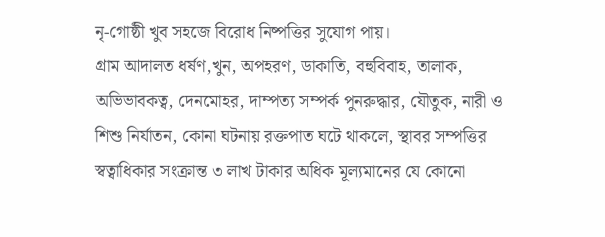নৃ-গোষ্ঠী খুব সহজে বিরোধ নিষ্পত্তির সুযোগ পায়।
গ্রাম আদালত ধর্ষণ,খুন, অপহরণ, ডাকাতি, বহুবিবাহ, তালাক, অভিভাবকত্ব, দেনমোহর, দাম্পত্য সম্পর্ক পুনরুদ্ধার, যৌতুক, নারী ও শিশু নির্যাতন, কোনা ঘটনায় রক্তপাত ঘটে থাকলে, স্থাবর সম্পত্তির স্বত্বাধিকার সংক্রান্ত ৩ লাখ টাকার অধিক মূল্যমানের যে কোনো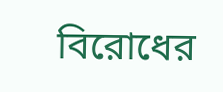বিরোধের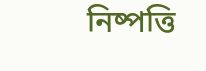নিষ্পত্তি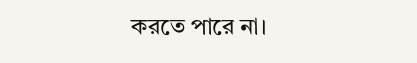করতে পারে না।